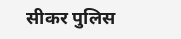सीकर पुलिस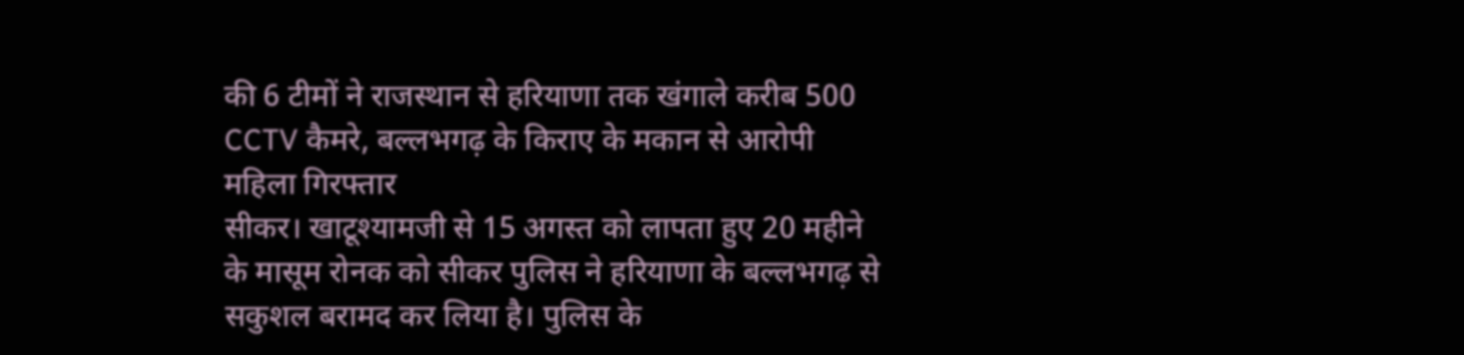की 6 टीमों ने राजस्थान से हरियाणा तक खंगाले करीब 500 CCTV कैमरे, बल्लभगढ़ के किराए के मकान से आरोपी महिला गिरफ्तार
सीकर। खाटूश्यामजी से 15 अगस्त को लापता हुए 20 महीने के मासूम रोनक को सीकर पुलिस ने हरियाणा के बल्लभगढ़ से सकुशल बरामद कर लिया है। पुलिस के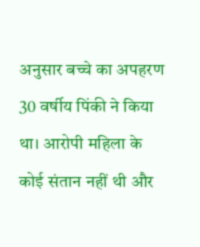अनुसार बच्चे का अपहरण 30 वर्षीय पिंकी ने किया था। आरोपी महिला के कोई संतान नहीं थी और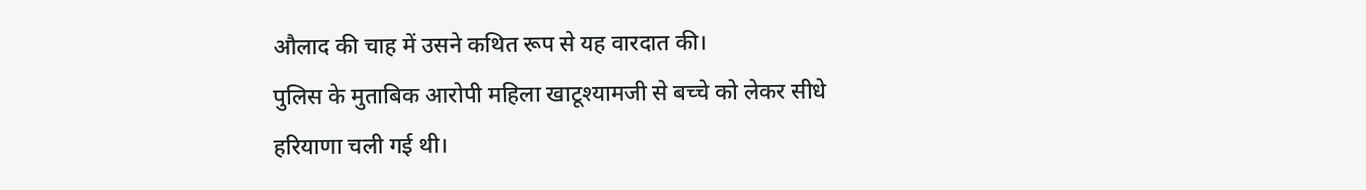औलाद की चाह में उसने कथित रूप से यह वारदात की।
पुलिस के मुताबिक आरोपी महिला खाटूश्यामजी से बच्चे को लेकर सीधे हरियाणा चली गई थी।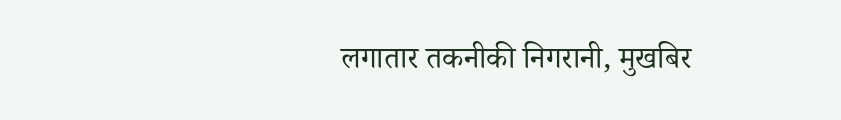लगातार तकनीकी निगरानी, मुखबिर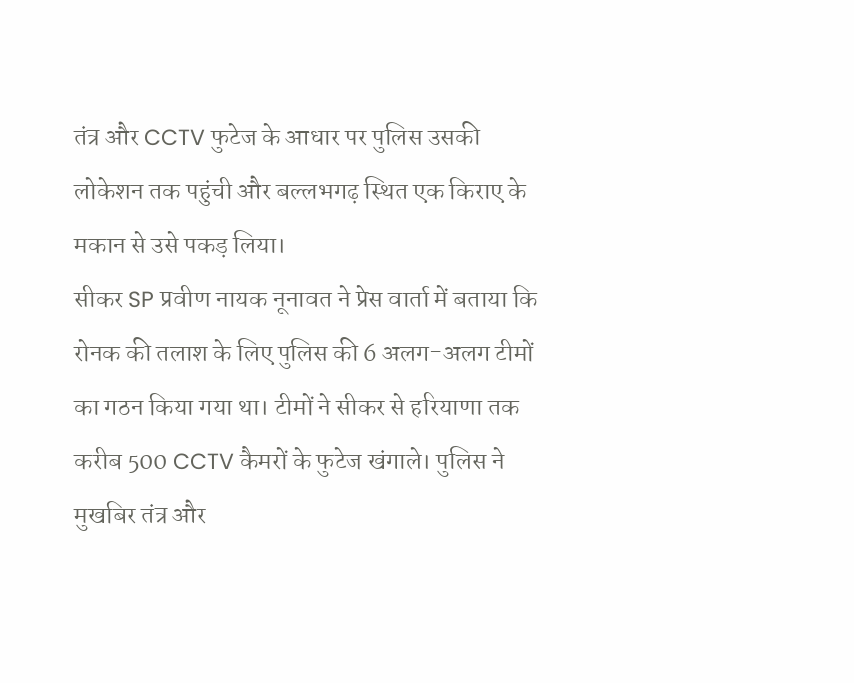तंत्र और CCTV फुटेज के आधार पर पुलिस उसकी लोकेशन तक पहुंची और बल्लभगढ़ स्थित एक किराए के मकान से उसे पकड़ लिया।
सीकर SP प्रवीण नायक नूनावत ने प्रेस वार्ता में बताया कि रोनक की तलाश के लिए पुलिस की 6 अलग-अलग टीमों का गठन किया गया था। टीमों ने सीकर से हरियाणा तक करीब 500 CCTV कैमरों के फुटेज खंगाले। पुलिस ने मुखबिर तंत्र और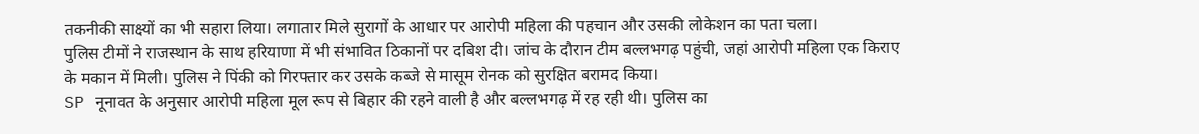तकनीकी साक्ष्यों का भी सहारा लिया। लगातार मिले सुरागों के आधार पर आरोपी महिला की पहचान और उसकी लोकेशन का पता चला।
पुलिस टीमों ने राजस्थान के साथ हरियाणा में भी संभावित ठिकानों पर दबिश दी। जांच के दौरान टीम बल्लभगढ़ पहुंची, जहां आरोपी महिला एक किराए के मकान में मिली। पुलिस ने पिंकी को गिरफ्तार कर उसके कब्जे से मासूम रोनक को सुरक्षित बरामद किया।
SP नूनावत के अनुसार आरोपी महिला मूल रूप से बिहार की रहने वाली है और बल्लभगढ़ में रह रही थी। पुलिस का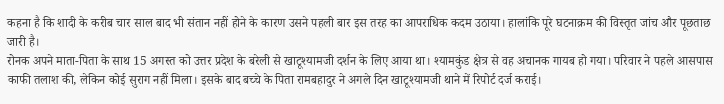कहना है कि शादी के करीब चार साल बाद भी संतान नहीं होने के कारण उसने पहली बार इस तरह का आपराधिक कदम उठाया। हालांकि पूरे घटनाक्रम की विस्तृत जांच और पूछताछ जारी है।
रोनक अपने माता-पिता के साथ 15 अगस्त को उत्तर प्रदेश के बरेली से खाटूश्यामजी दर्शन के लिए आया था। श्यामकुंड क्षेत्र से वह अचानक गायब हो गया। परिवार ने पहले आसपास काफी तलाश की, लेकिन कोई सुराग नहीं मिला। इसके बाद बच्चे के पिता रामबहादुर ने अगले दिन खाटूश्यामजी थाने में रिपोर्ट दर्ज कराई।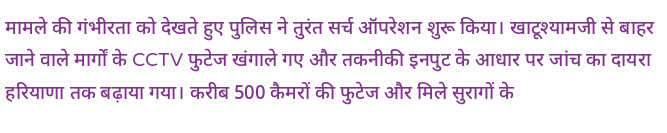मामले की गंभीरता को देखते हुए पुलिस ने तुरंत सर्च ऑपरेशन शुरू किया। खाटूश्यामजी से बाहर जाने वाले मार्गों के CCTV फुटेज खंगाले गए और तकनीकी इनपुट के आधार पर जांच का दायरा हरियाणा तक बढ़ाया गया। करीब 500 कैमरों की फुटेज और मिले सुरागों के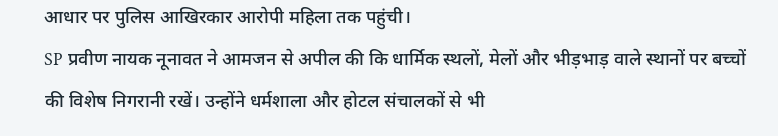आधार पर पुलिस आखिरकार आरोपी महिला तक पहुंची।
SP प्रवीण नायक नूनावत ने आमजन से अपील की कि धार्मिक स्थलों, मेलों और भीड़भाड़ वाले स्थानों पर बच्चों की विशेष निगरानी रखें। उन्होंने धर्मशाला और होटल संचालकों से भी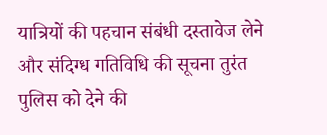यात्रियों की पहचान संबंधी दस्तावेज लेने और संदिग्ध गतिविधि की सूचना तुरंत पुलिस को देने की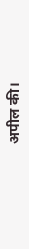अपील की।